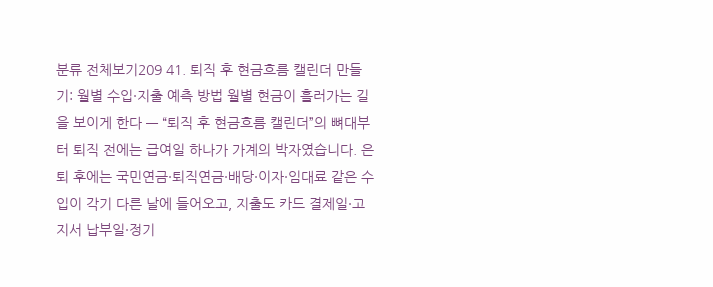분류 전체보기209 41. 퇴직 후 현금흐름 캘린더 만들기: 월별 수입·지출 예측 방법 월별 현금이 흘러가는 길을 보이게 한다 — “퇴직 후 현금흐름 캘린더”의 뼈대부터 퇴직 전에는 급여일 하나가 가계의 박자였습니다. 은퇴 후에는 국민연금·퇴직연금·배당·이자·임대료 같은 수입이 각기 다른 날에 들어오고, 지출도 카드 결제일·고지서 납부일·정기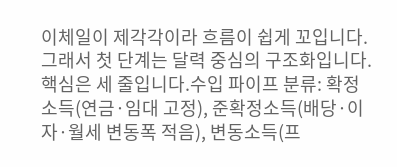이체일이 제각각이라 흐름이 쉽게 꼬입니다. 그래서 첫 단계는 달력 중심의 구조화입니다. 핵심은 세 줄입니다.수입 파이프 분류: 확정소득(연금·임대 고정), 준확정소득(배당·이자·월세 변동폭 적음), 변동소득(프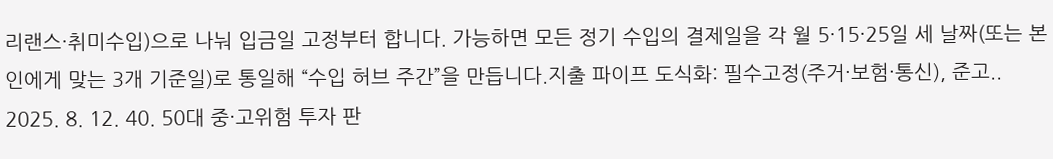리랜스·취미수입)으로 나눠 입금일 고정부터 합니다. 가능하면 모든 정기 수입의 결제일을 각 월 5·15·25일 세 날짜(또는 본인에게 맞는 3개 기준일)로 통일해 “수입 허브 주간”을 만듭니다.지출 파이프 도식화: 필수고정(주거·보험·통신), 준고.. 2025. 8. 12. 40. 50대 중·고위험 투자 판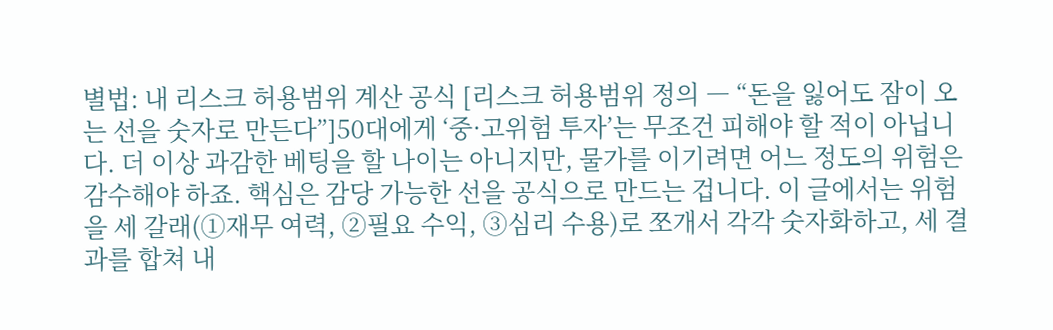별법: 내 리스크 허용범위 계산 공식 [리스크 허용범위 정의 ― “돈을 잃어도 잠이 오는 선을 숫자로 만든다”]50대에게 ‘중·고위험 투자’는 무조건 피해야 할 적이 아닙니다. 더 이상 과감한 베팅을 할 나이는 아니지만, 물가를 이기려면 어느 정도의 위험은 감수해야 하죠. 핵심은 감당 가능한 선을 공식으로 만드는 겁니다. 이 글에서는 위험을 세 갈래(①재무 여력, ②필요 수익, ③심리 수용)로 쪼개서 각각 숫자화하고, 세 결과를 합쳐 내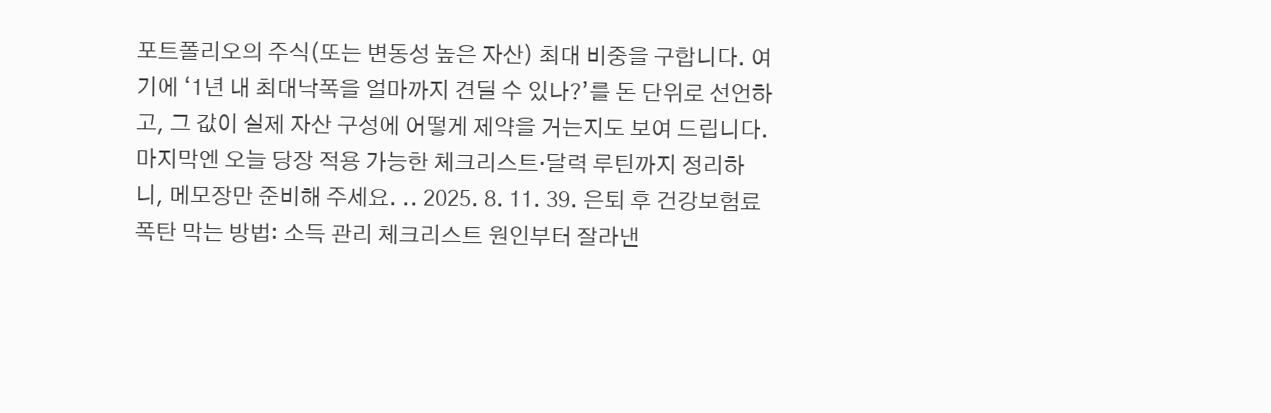포트폴리오의 주식(또는 변동성 높은 자산) 최대 비중을 구합니다. 여기에 ‘1년 내 최대낙폭을 얼마까지 견딜 수 있나?’를 돈 단위로 선언하고, 그 값이 실제 자산 구성에 어떻게 제약을 거는지도 보여 드립니다. 마지막엔 오늘 당장 적용 가능한 체크리스트·달력 루틴까지 정리하니, 메모장만 준비해 주세요. .. 2025. 8. 11. 39. 은퇴 후 건강보험료 폭탄 막는 방법: 소득 관리 체크리스트 원인부터 잘라낸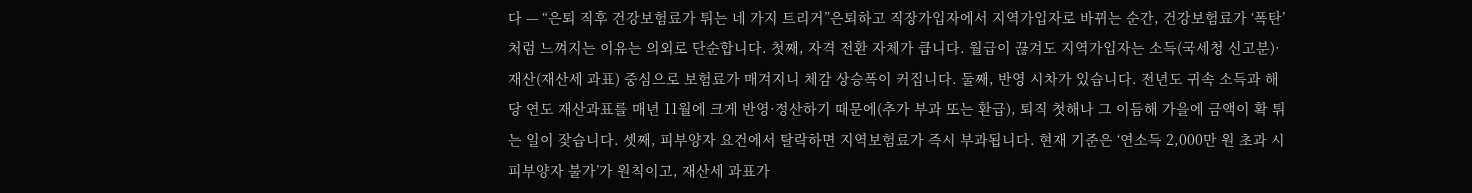다 — “은퇴 직후 건강보험료가 튀는 네 가지 트리거”은퇴하고 직장가입자에서 지역가입자로 바뀌는 순간, 건강보험료가 ‘폭탄’처럼 느껴지는 이유는 의외로 단순합니다. 첫째, 자격 전환 자체가 큽니다. 월급이 끊겨도 지역가입자는 소득(국세청 신고분)·재산(재산세 과표) 중심으로 보험료가 매겨지니 체감 상승폭이 커집니다. 둘째, 반영 시차가 있습니다. 전년도 귀속 소득과 해당 연도 재산과표를 매년 11월에 크게 반영·정산하기 때문에(추가 부과 또는 환급), 퇴직 첫해나 그 이듬해 가을에 금액이 확 튀는 일이 잦습니다. 셋째, 피부양자 요건에서 탈락하면 지역보험료가 즉시 부과됩니다. 현재 기준은 ‘연소득 2,000만 원 초과 시 피부양자 불가’가 원칙이고, 재산세 과표가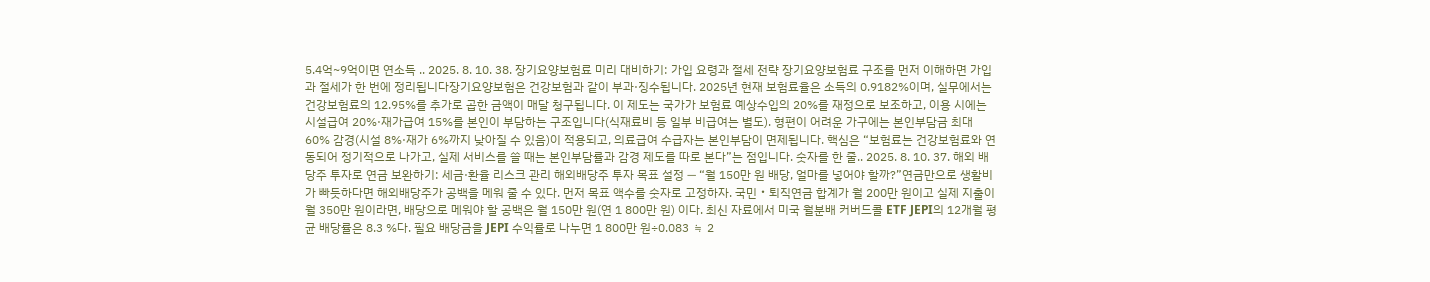5.4억~9억이면 연소득 .. 2025. 8. 10. 38. 장기요양보험료 미리 대비하기: 가입 요령과 절세 전략 장기요양보험료 구조를 먼저 이해하면 가입과 절세가 한 번에 정리됩니다장기요양보험은 건강보험과 같이 부과·징수됩니다. 2025년 현재 보험료율은 소득의 0.9182%이며, 실무에서는 건강보험료의 12.95%를 추가로 곱한 금액이 매달 청구됩니다. 이 제도는 국가가 보험료 예상수입의 20%를 재정으로 보조하고, 이용 시에는 시설급여 20%·재가급여 15%를 본인이 부담하는 구조입니다(식재료비 등 일부 비급여는 별도). 형편이 어려운 가구에는 본인부담금 최대 60% 감경(시설 8%·재가 6%까지 낮아질 수 있음)이 적용되고, 의료급여 수급자는 본인부담이 면제됩니다. 핵심은 “보험료는 건강보험료와 연동되어 정기적으로 나가고, 실제 서비스를 쓸 때는 본인부담률과 감경 제도를 따로 본다”는 점입니다. 숫자를 한 줄.. 2025. 8. 10. 37. 해외 배당주 투자로 연금 보완하기: 세금·환율 리스크 관리 해외배당주 투자 목표 설정 ― “월 150만 원 배당, 얼마를 넣어야 할까?”연금만으로 생활비가 빠듯하다면 해외배당주가 공백을 메워 줄 수 있다. 먼저 목표 액수를 숫자로 고정하자. 국민‧퇴직연금 합계가 월 200만 원이고 실제 지출이 월 350만 원이라면, 배당으로 메워야 할 공백은 월 150만 원(연 1 800만 원) 이다. 최신 자료에서 미국 월분배 커버드콜 ETF JEPI의 12개월 평균 배당률은 8.3 %다. 필요 배당금을 JEPI 수익률로 나누면 1 800만 원÷0.083 ≒ 2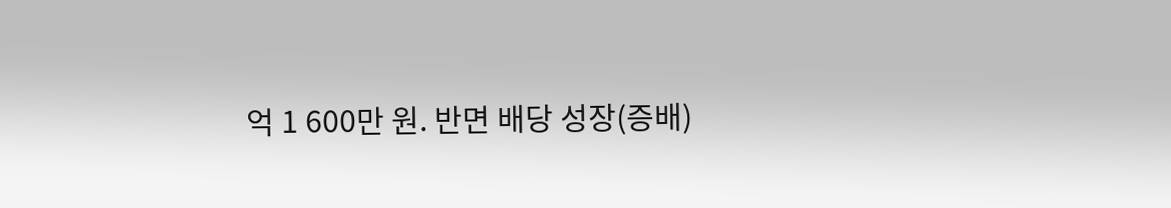억 1 600만 원. 반면 배당 성장(증배)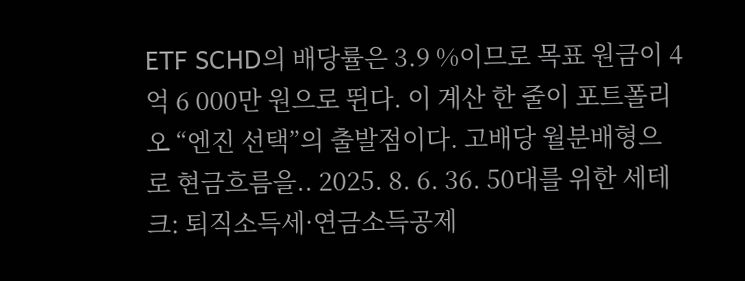ETF SCHD의 배당률은 3.9 %이므로 목표 원금이 4억 6 000만 원으로 뛴다. 이 계산 한 줄이 포트폴리오 “엔진 선택”의 출발점이다. 고배당 월분배형으로 현금흐름을.. 2025. 8. 6. 36. 50대를 위한 세테크: 퇴직소득세·연금소득공제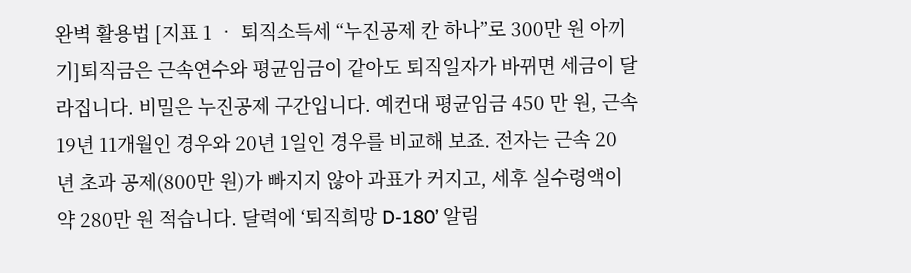완벽 활용법 [지표 1 ‧ 퇴직소득세 “누진공제 칸 하나”로 300만 원 아끼기]퇴직금은 근속연수와 평균임금이 같아도 퇴직일자가 바뀌면 세금이 달라집니다. 비밀은 누진공제 구간입니다. 예컨대 평균임금 450 만 원, 근속 19년 11개월인 경우와 20년 1일인 경우를 비교해 보죠. 전자는 근속 20 년 초과 공제(800만 원)가 빠지지 않아 과표가 커지고, 세후 실수령액이 약 280만 원 적습니다. 달력에 ‘퇴직희망 D-180’ 알림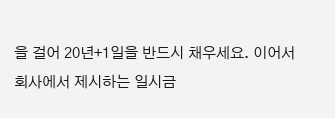을 걸어 20년+1일을 반드시 채우세요. 이어서 회사에서 제시하는 일시금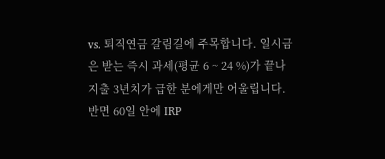vs. 퇴직연금 갈림길에 주목합니다. 일시금은 받는 즉시 과세(평균 6 ~ 24 %)가 끝나 지출 3년치가 급한 분에게만 어울립니다. 반면 60일 안에 IRP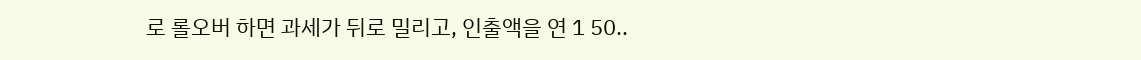로 롤오버 하면 과세가 뒤로 밀리고, 인출액을 연 1 50..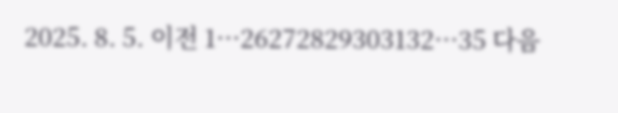2025. 8. 5. 이전 1···26272829303132···35 다음